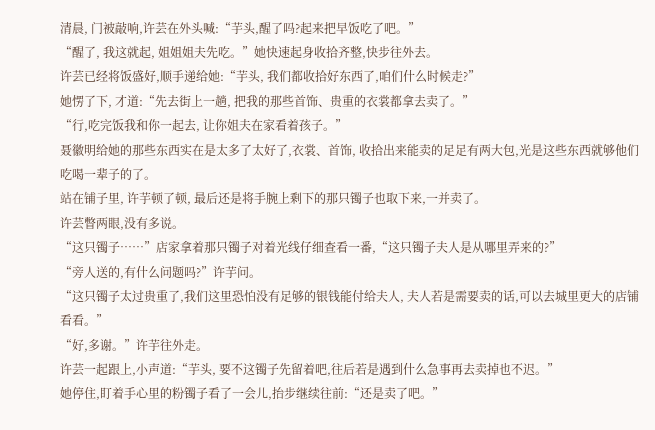清晨, 门被敲响,许芸在外头喊:“芋头,醒了吗?起来把早饭吃了吧。”
“醒了, 我这就起, 姐姐姐夫先吃。”她快速起身收拾齐整,快步往外去。
许芸已经将饭盛好,顺手递给她:“芋头, 我们都收拾好东西了,咱们什么时候走?”
她愣了下, 才道:“先去街上一趟, 把我的那些首饰、贵重的衣裳都拿去卖了。”
“行,吃完饭我和你一起去, 让你姐夫在家看着孩子。”
聂徽明给她的那些东西实在是太多了太好了,衣裳、首饰, 收拾出来能卖的足足有两大包,光是这些东西就够他们吃喝一辈子的了。
站在铺子里, 许芋顿了顿, 最后还是将手腕上剩下的那只镯子也取下来,一并卖了。
许芸瞥两眼,没有多说。
“这只镯子……”店家拿着那只镯子对着光线仔细查看一番,“这只镯子夫人是从哪里弄来的?”
“旁人送的,有什么问题吗?”许芋问。
“这只镯子太过贵重了,我们这里恐怕没有足够的银钱能付给夫人, 夫人若是需要卖的话,可以去城里更大的店铺看看。”
“好,多谢。”许芋往外走。
许芸一起跟上,小声道:“芋头, 要不这镯子先留着吧,往后若是遇到什么急事再去卖掉也不迟。”
她停住,盯着手心里的粉镯子看了一会儿,抬步继续往前:“还是卖了吧。”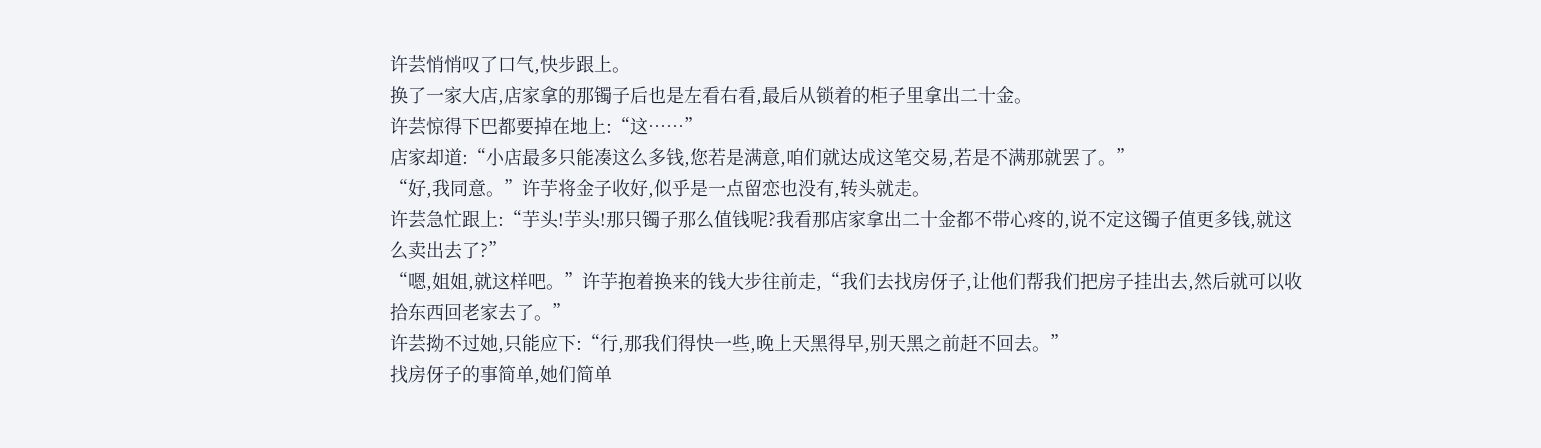许芸悄悄叹了口气,快步跟上。
换了一家大店,店家拿的那镯子后也是左看右看,最后从锁着的柜子里拿出二十金。
许芸惊得下巴都要掉在地上:“这……”
店家却道:“小店最多只能凑这么多钱,您若是满意,咱们就达成这笔交易,若是不满那就罢了。”
“好,我同意。”许芋将金子收好,似乎是一点留恋也没有,转头就走。
许芸急忙跟上:“芋头!芋头!那只镯子那么值钱呢?我看那店家拿出二十金都不带心疼的,说不定这镯子值更多钱,就这么卖出去了?”
“嗯,姐姐,就这样吧。”许芋抱着换来的钱大步往前走,“我们去找房伢子,让他们帮我们把房子挂出去,然后就可以收拾东西回老家去了。”
许芸拗不过她,只能应下:“行,那我们得快一些,晚上天黑得早,别天黑之前赶不回去。”
找房伢子的事简单,她们简单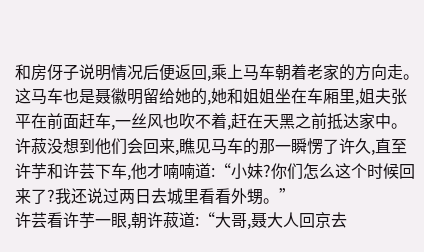和房伢子说明情况后便返回,乘上马车朝着老家的方向走。
这马车也是聂徽明留给她的,她和姐姐坐在车厢里,姐夫张平在前面赶车,一丝风也吹不着,赶在天黑之前抵达家中。
许菽没想到他们会回来,瞧见马车的那一瞬愣了许久,直至许芋和许芸下车,他才喃喃道:“小妹?你们怎么这个时候回来了?我还说过两日去城里看看外甥。”
许芸看许芋一眼,朝许菽道:“大哥,聂大人回京去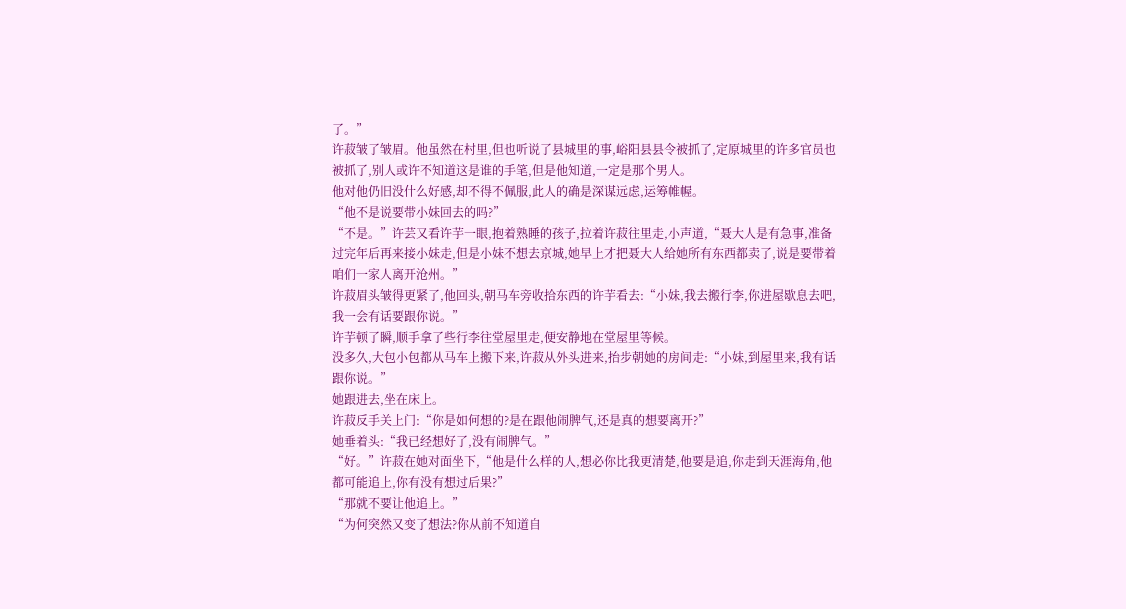了。”
许菽皱了皱眉。他虽然在村里,但也听说了县城里的事,峪阳县县令被抓了,定原城里的许多官员也被抓了,别人或许不知道这是谁的手笔,但是他知道,一定是那个男人。
他对他仍旧没什么好感,却不得不佩服,此人的确是深谋远虑,运筹帷幄。
“他不是说要带小妹回去的吗?”
“不是。”许芸又看许芋一眼,抱着熟睡的孩子,拉着许菽往里走,小声道,“聂大人是有急事,准备过完年后再来接小妹走,但是小妹不想去京城,她早上才把聂大人给她所有东西都卖了,说是要带着咱们一家人离开沧州。”
许菽眉头皱得更紧了,他回头,朝马车旁收拾东西的许芋看去:“小妹,我去搬行李,你进屋歇息去吧,我一会有话要跟你说。”
许芋顿了瞬,顺手拿了些行李往堂屋里走,便安静地在堂屋里等候。
没多久,大包小包都从马车上搬下来,许菽从外头进来,抬步朝她的房间走:“小妹,到屋里来,我有话跟你说。”
她跟进去,坐在床上。
许菽反手关上门:“你是如何想的?是在跟他闹脾气,还是真的想要离开?”
她垂着头:“我已经想好了,没有闹脾气。”
“好。”许菽在她对面坐下,“他是什么样的人,想必你比我更清楚,他要是追,你走到天涯海角,他都可能追上,你有没有想过后果?”
“那就不要让他追上。”
“为何突然又变了想法?你从前不知道自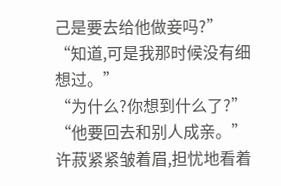己是要去给他做妾吗?”
“知道,可是我那时候没有细想过。”
“为什么?你想到什么了?”
“他要回去和别人成亲。”
许菽紧紧皱着眉,担忧地看着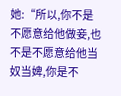她:“所以,你不是不愿意给他做妾,也不是不愿意给他当奴当婢,你是不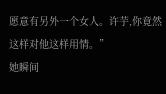愿意有另外一个女人。许芋,你竟然这样对他这样用情。”
她瞬间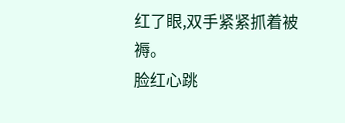红了眼,双手紧紧抓着被褥。
脸红心跳